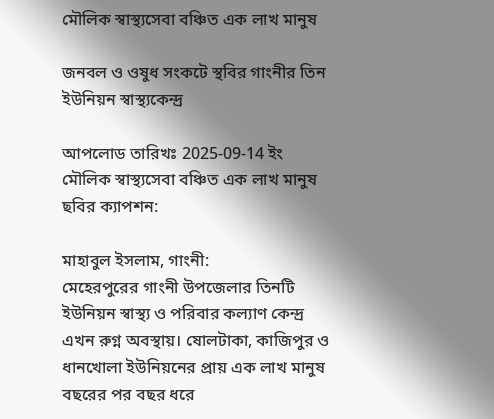মৌলিক স্বাস্থ্যসেবা বঞ্চিত এক লাখ মানুষ

জনবল ও ওষুধ সংকটে স্থবির গাংনীর তিন ইউনিয়ন স্বাস্থ্যকেন্দ্র

আপলোড তারিখঃ 2025-09-14 ইং
মৌলিক স্বাস্থ্যসেবা বঞ্চিত এক লাখ মানুষ ছবির ক্যাপশন:

মাহাবুল ইসলাম, গাংনী:
মেহেরপুরের গাংনী উপজেলার তিনটি ইউনিয়ন স্বাস্থ্য ও পরিবার কল্যাণ কেন্দ্র এখন রুগ্ন অবস্থায়। ষোলটাকা, কাজিপুর ও ধানখোলা ইউনিয়নের প্রায় এক লাখ মানুষ বছরের পর বছর ধরে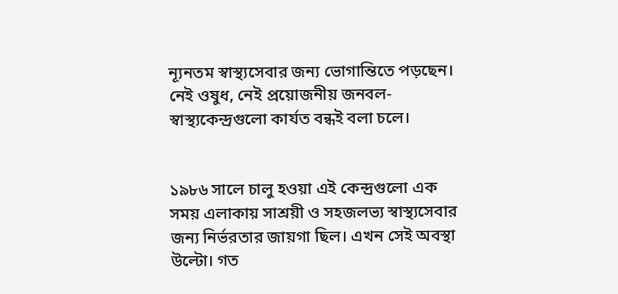ন্যূনতম স্বাস্থ্যসেবার জন্য ভোগান্তিতে পড়ছেন। নেই ওষুধ, নেই প্রয়োজনীয় জনবল-স্বাস্থ্যকেন্দ্রগুলো কার্যত বন্ধই বলা চলে।


১৯৮৬ সালে চালু হওয়া এই কেন্দ্রগুলো এক সময় এলাকায় সাশ্রয়ী ও সহজলভ্য স্বাস্থ্যসেবার জন্য নির্ভরতার জায়গা ছিল। এখন সেই অবস্থা উল্টো। গত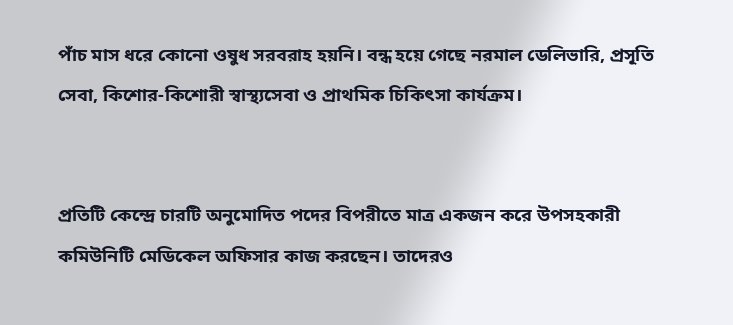পাঁচ মাস ধরে কোনো ওষুধ সরবরাহ হয়নি। বন্ধ হয়ে গেছে নরমাল ডেলিভারি, প্রসূতি সেবা, কিশোর-কিশোরী স্বাস্থ্যসেবা ও প্রাথমিক চিকিৎসা কার্যক্রম।


প্রতিটি কেন্দ্রে চারটি অনুমোদিত পদের বিপরীতে মাত্র একজন করে উপসহকারী কমিউনিটি মেডিকেল অফিসার কাজ করছেন। তাদেরও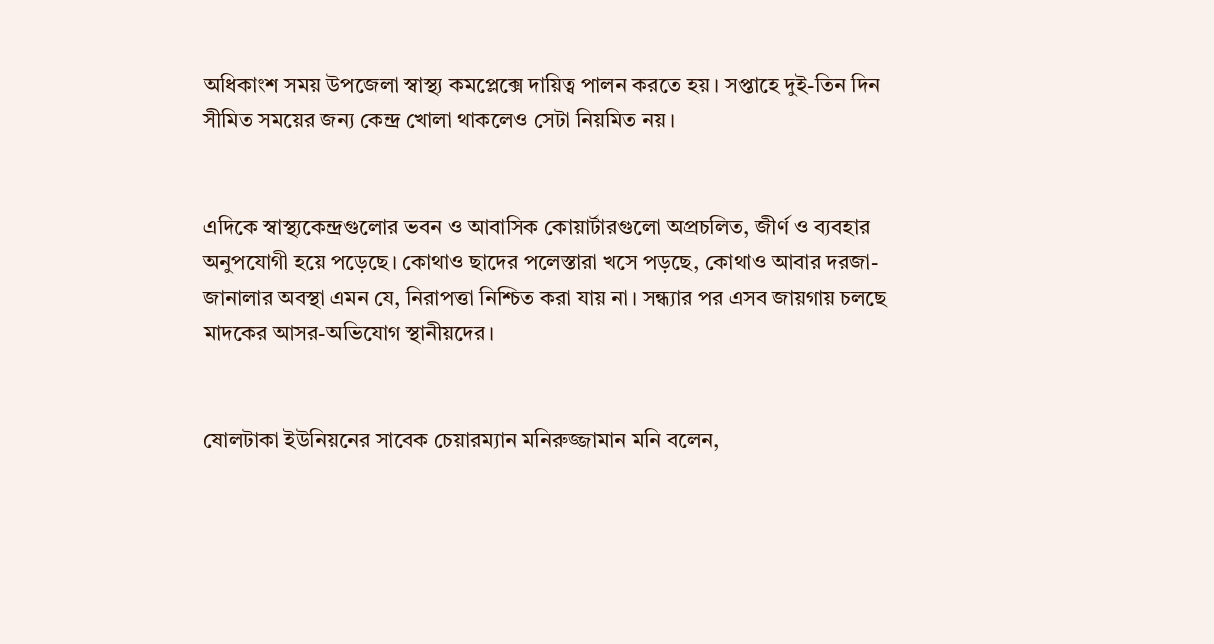অধিকাংশ সময় উপজেলা স্বাস্থ্য কমপ্লেক্সে দায়িত্ব পালন করতে হয়। সপ্তাহে দুই-তিন দিন সীমিত সময়ের জন্য কেন্দ্র খোলা থাকলেও সেটা নিয়মিত নয়।


এদিকে স্বাস্থ্যকেন্দ্রগুলোর ভবন ও আবাসিক কোয়ার্টারগুলো অপ্রচলিত, জীর্ণ ও ব্যবহার অনুপযোগী হয়ে পড়েছে। কোথাও ছাদের পলেস্তারা খসে পড়ছে, কোথাও আবার দরজা-জানালার অবস্থা এমন যে, নিরাপত্তা নিশ্চিত করা যায় না। সন্ধ্যার পর এসব জায়গায় চলছে মাদকের আসর-অভিযোগ স্থানীয়দের।


ষোলটাকা ইউনিয়নের সাবেক চেয়ারম্যান মনিরুজ্জামান মনি বলেন,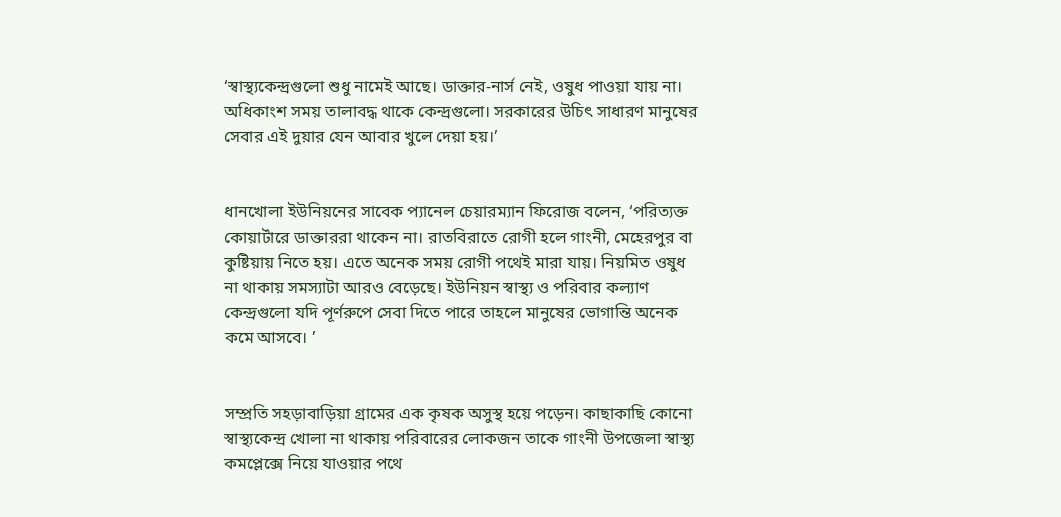‘স্বাস্থ্যকেন্দ্রগুলো শুধু নামেই আছে। ডাক্তার-নার্স নেই, ওষুধ পাওয়া যায় না। অধিকাংশ সময় তালাবদ্ধ থাকে কেন্দ্রগুলো। সরকারের উচিৎ সাধারণ মানুষের সেবার এই দুয়ার যেন আবার খুলে দেয়া হয়।’


ধানখোলা ইউনিয়নের সাবেক প্যানেল চেয়ারম্যান ফিরোজ বলেন, ‘পরিত্যক্ত কোয়ার্টারে ডাক্তাররা থাকেন না। রাতবিরাতে রোগী হলে গাংনী, মেহেরপুর বা কুষ্টিয়ায় নিতে হয়। এতে অনেক সময় রোগী পথেই মারা যায়। নিয়মিত ওষুধ না থাকায় সমস্যাটা আরও বেড়েছে। ইউনিয়ন স্বাস্থ্য ও পরিবার কল্যাণ কেন্দ্রগুলো যদি পূর্ণরুপে সেবা দিতে পারে তাহলে মানুষের ভোগান্তি অনেক কমে আসবে। ’


সম্প্রতি সহড়াবাড়িয়া গ্রামের এক কৃষক অসুস্থ হয়ে পড়েন। কাছাকাছি কোনো স্বাস্থ্যকেন্দ্র খোলা না থাকায় পরিবারের লোকজন তাকে গাংনী উপজেলা স্বাস্থ্য কমপ্লেক্সে নিয়ে যাওয়ার পথে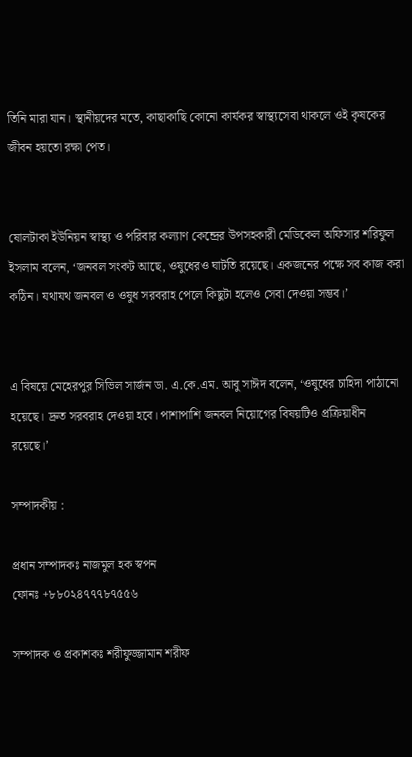তিনি মারা যান। স্থানীয়দের মতে, কাছাকাছি কোনো কার্যকর স্বাস্থ্যসেবা থাকলে ওই কৃষকের জীবন হয়তো রক্ষা পেত।


ষোলটাকা ইউনিয়ন স্বাস্থ্য ও পরিবার কল্যাণ কেন্দ্রের উপসহকারী মেডিকেল অফিসার শরিফুল ইসলাম বলেন, ‘জনবল সংকট আছে, ওষুধেরও ঘাটতি রয়েছে। একজনের পক্ষে সব কাজ করা কঠিন। যথাযথ জনবল ও ওষুধ সরবরাহ পেলে কিছুটা হলেও সেবা দেওয়া সম্ভব।’


এ বিষয়ে মেহেরপুর সিভিল সার্জন ডা. এ.কে.এম. আবু সাঈদ বলেন, ‘ওষুধের চাহিদা পাঠানো হয়েছে। দ্রুত সরবরাহ দেওয়া হবে। পাশাপাশি জনবল নিয়োগের বিষয়টিও প্রক্রিয়াধীন রয়েছে।’

সম্পাদকীয় :

প্রধান সম্পাদকঃ নাজমুল হক স্বপন
ফোনঃ +৮৮০২৪৭৭৭৮৭৫৫৬

সম্পাদক ও প্রকাশকঃ শরীফুজ্জামান শরীফ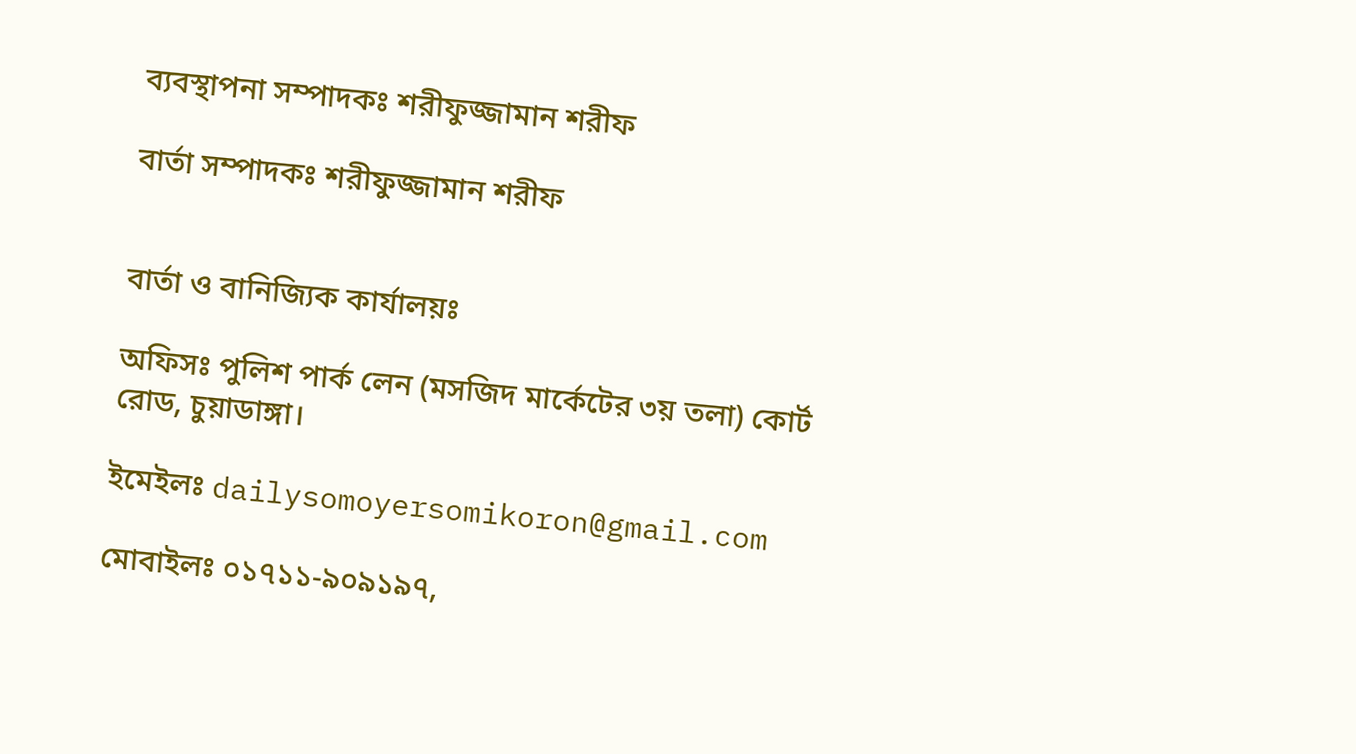ব্যবস্থাপনা সম্পাদকঃ শরীফুজ্জামান শরীফ

বার্তা সম্পাদকঃ শরীফুজ্জামান শরীফ


বার্তা ও বানিজ্যিক কার্যালয়ঃ

অফিসঃ পুলিশ পার্ক লেন (মসজিদ মার্কেটের ৩য় তলা) কোর্ট রোড, চুয়াডাঙ্গা।

ইমেইলঃ dailysomoyersomikoron@gmail.com

মোবাইলঃ ০১৭১১-৯০৯১৯৭,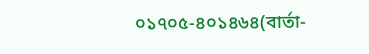০১৭০৫-৪০১৪৬৪(বার্তা-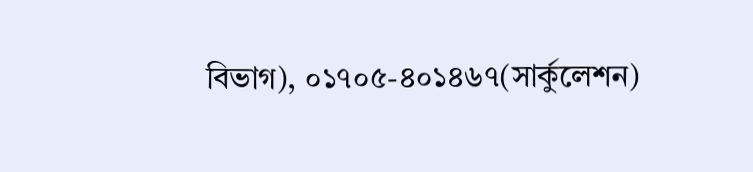বিভাগ), ০১৭০৫-৪০১৪৬৭(সার্কুলেশন)